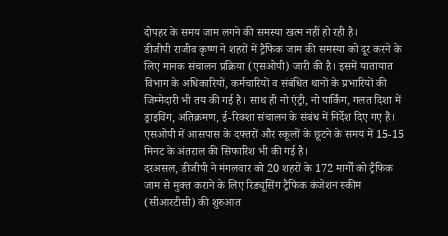दोपहर के समय जाम लगने की समस्या खत्म नहीं हो रही है।
डीजीपी राजीव कृष्ण ने शहरों में ट्रैफिक जाम की समस्या को दूर करने के लिए मानक संचालन प्रक्रिया (एसओपी) जारी की है। इसमें यातायात विभाग के अधिकारियों, कर्मचारियों व संबंधित थानों के प्रभारियों की जिम्मेदारी भी तय की गई है। साथ ही नो एंट्री, नो पार्किंग, गलत दिशा में ड्राइविंग, अतिक्रमण, ई-रिक्शा संचालन के संबंध में निर्देश दिए गए हैं। एसओपी में आसपास के दफ्तरों और स्कूलों के छूटने के समय में 15-15 मिनट के अंतराल की सिफारिश भी की गई है।
दरअसल, डीजीपी ने मंगलवार को 20 शहरों के 172 मार्गों को ट्रैफिक जाम से मुक्त कराने के लिए रिड्यूसिंग ट्रैफिक कंजेशन स्कीम (सीआरटीसी) की शुरुआत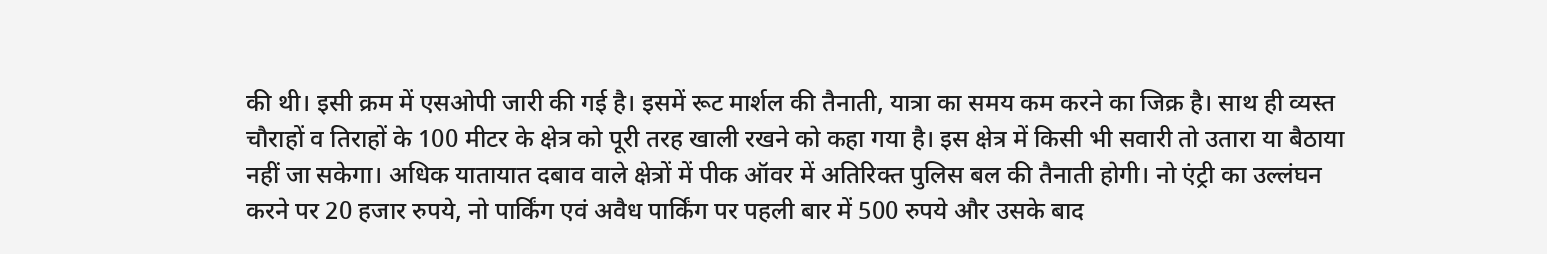की थी। इसी क्रम में एसओपी जारी की गई है। इसमें रूट मार्शल की तैनाती, यात्रा का समय कम करने का जिक्र है। साथ ही व्यस्त चौराहों व तिराहों के 100 मीटर के क्षेत्र को पूरी तरह खाली रखने को कहा गया है। इस क्षेत्र में किसी भी सवारी तो उतारा या बैठाया नहीं जा सकेगा। अधिक यातायात दबाव वाले क्षेत्रों में पीक ऑवर में अतिरिक्त पुलिस बल की तैनाती होगी। नो एंट्री का उल्लंघन करने पर 20 हजार रुपये, नो पार्किंग एवं अवैध पार्किंग पर पहली बार में 500 रुपये और उसके बाद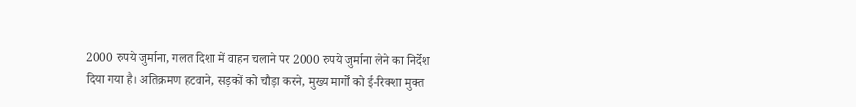2000 रुपये जुर्माना, गलत दिशा में वाहन चलाने पर 2000 रुपये जुर्माना लेने का निर्देश दिया गया है। अतिक्रमण हटवाने, सड़कों को चौड़ा करने, मुख्य मार्गों को ई-रिक्शा मुक्त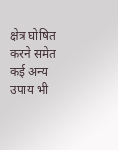क्षेत्र घोषित करने समेत कई अन्य उपाय भी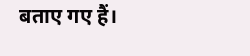बताए गए हैं।